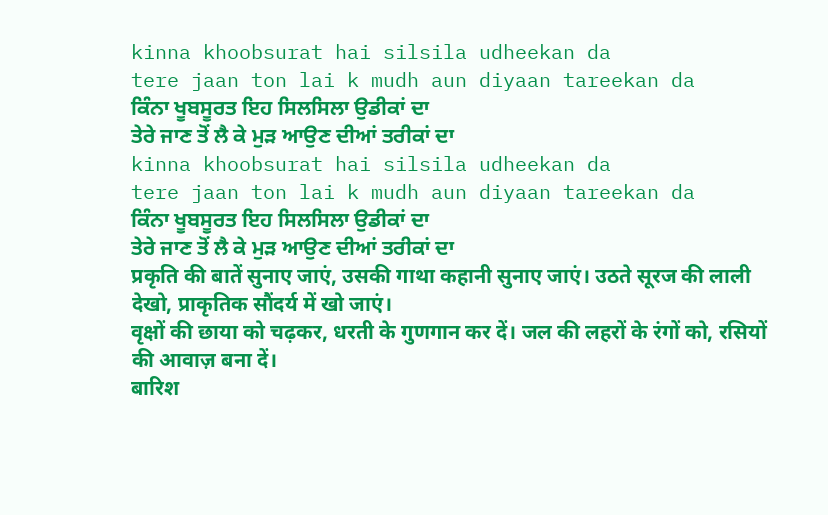kinna khoobsurat hai silsila udheekan da
tere jaan ton lai k mudh aun diyaan tareekan da
ਕਿੰਨਾ ਖੂਬਸੂਰਤ ਇਹ ਸਿਲਸਿਲਾ ਉਡੀਕਾਂ ਦਾ
ਤੇਰੇ ਜਾਣ ਤੋਂ ਲੈ ਕੇ ਮੁੜ ਆਉਣ ਦੀਆਂ ਤਰੀਕਾਂ ਦਾ
kinna khoobsurat hai silsila udheekan da
tere jaan ton lai k mudh aun diyaan tareekan da
ਕਿੰਨਾ ਖੂਬਸੂਰਤ ਇਹ ਸਿਲਸਿਲਾ ਉਡੀਕਾਂ ਦਾ
ਤੇਰੇ ਜਾਣ ਤੋਂ ਲੈ ਕੇ ਮੁੜ ਆਉਣ ਦੀਆਂ ਤਰੀਕਾਂ ਦਾ
प्रकृति की बातें सुनाए जाएं, उसकी गाथा कहानी सुनाए जाएं। उठते सूरज की लाली देखो, प्राकृतिक सौंदर्य में खो जाएं।
वृक्षों की छाया को चढ़कर, धरती के गुणगान कर दें। जल की लहरों के रंगों को, रसियों की आवाज़ बना दें।
बारिश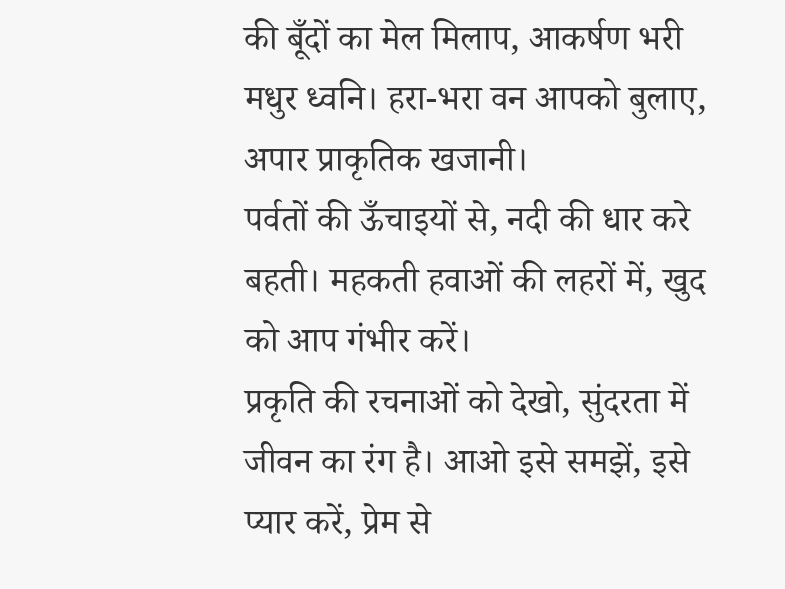की बूँदों का मेल मिलाप, आकर्षण भरी मधुर ध्वनि। हरा-भरा वन आपको बुलाए, अपार प्राकृतिक खजानी।
पर्वतों की ऊँचाइयों से, नदी की धार करे बहती। महकती हवाओं की लहरों में, खुद को आप गंभीर करें।
प्रकृति की रचनाओं को देखो, सुंदरता में जीवन का रंग है। आओ इसे समझें, इसे प्यार करें, प्रेम से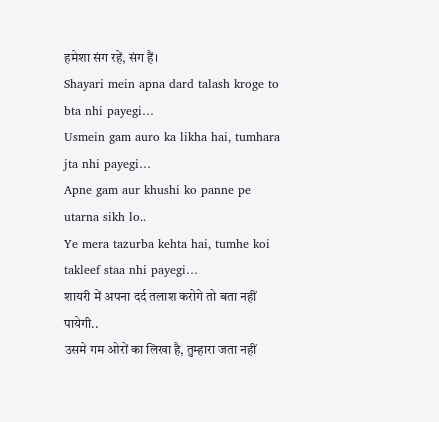हमेशा संग रहें, संग हैं।
Shayari mein apna dard talash kroge to bta nhi payegi…
Usmein gam auro ka likha hai, tumhara jta nhi payegi…
Apne gam aur khushi ko panne pe utarna sikh lo..
Ye mera tazurba kehta hai, tumhe koi takleef staa nhi payegi…
शायरी में अपना दर्द तलाश करोगे तो बता नहीं पायेगी..
उसमे गम ओरों का लिखा है, तुम्हारा जता नहीं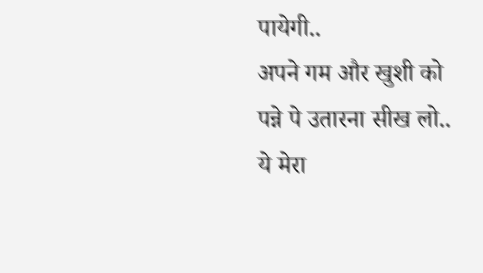पायेगी..
अपने गम और खुशी को पन्ने पे उतारना सीख लो..
ये मेरा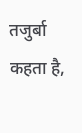तजुर्बा कहता है,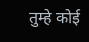तुम्हे कोई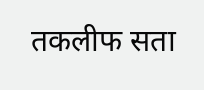तकलीफ सता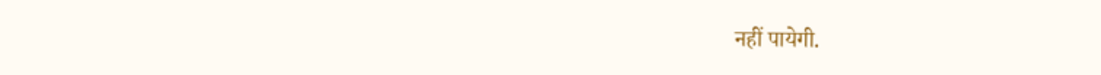नहीं पायेगी.